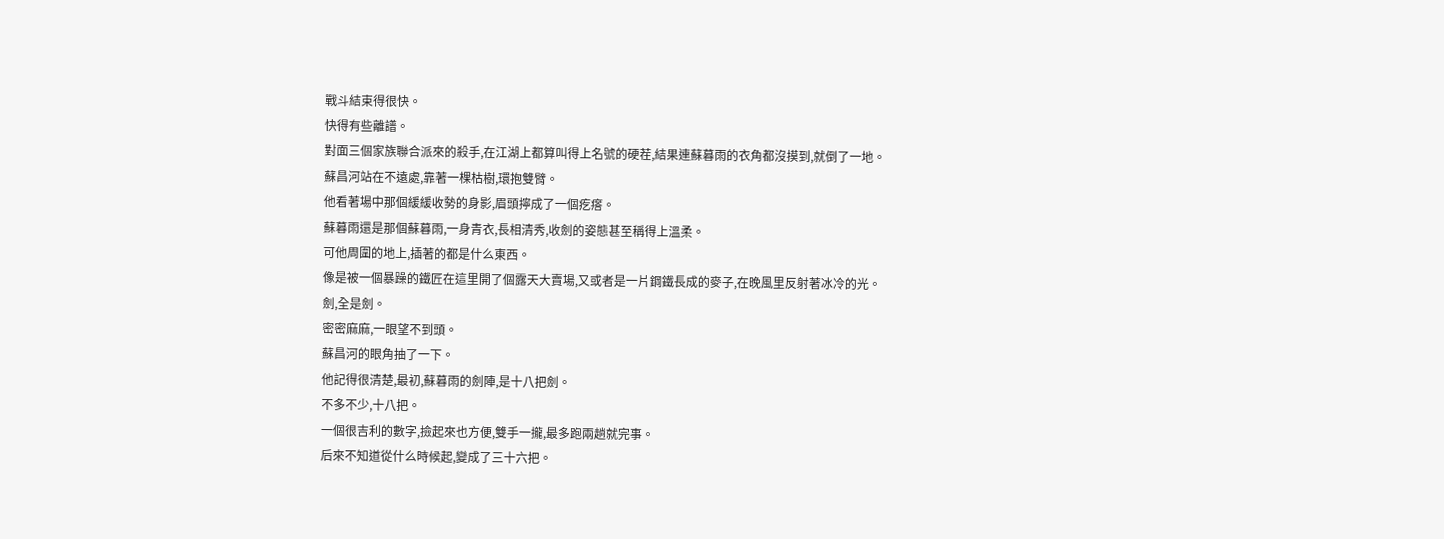戰斗結束得很快。
快得有些離譜。
對面三個家族聯合派來的殺手,在江湖上都算叫得上名號的硬茬,結果連蘇暮雨的衣角都沒摸到,就倒了一地。
蘇昌河站在不遠處,靠著一棵枯樹,環抱雙臂。
他看著場中那個緩緩收勢的身影,眉頭擰成了一個疙瘩。
蘇暮雨還是那個蘇暮雨,一身青衣,長相清秀,收劍的姿態甚至稱得上溫柔。
可他周圍的地上,插著的都是什么東西。
像是被一個暴躁的鐵匠在這里開了個露天大賣場,又或者是一片鋼鐵長成的麥子,在晚風里反射著冰冷的光。
劍,全是劍。
密密麻麻,一眼望不到頭。
蘇昌河的眼角抽了一下。
他記得很清楚,最初,蘇暮雨的劍陣,是十八把劍。
不多不少,十八把。
一個很吉利的數字,撿起來也方便,雙手一攏,最多跑兩趟就完事。
后來不知道從什么時候起,變成了三十六把。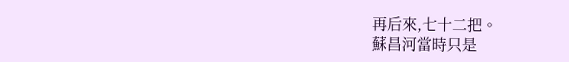再后來,七十二把。
蘇昌河當時只是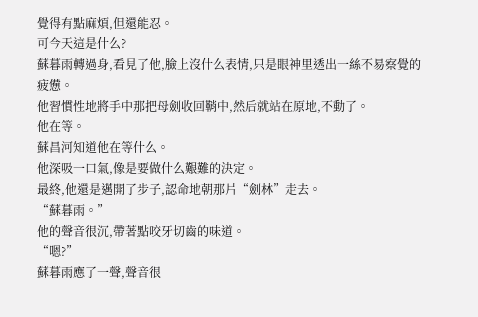覺得有點麻煩,但還能忍。
可今天這是什么?
蘇暮雨轉過身,看見了他,臉上沒什么表情,只是眼神里透出一絲不易察覺的疲憊。
他習慣性地將手中那把母劍收回鞘中,然后就站在原地,不動了。
他在等。
蘇昌河知道他在等什么。
他深吸一口氣,像是要做什么艱難的決定。
最終,他還是邁開了步子,認命地朝那片“劍林”走去。
“蘇暮雨。”
他的聲音很沉,帶著點咬牙切齒的味道。
“嗯?”
蘇暮雨應了一聲,聲音很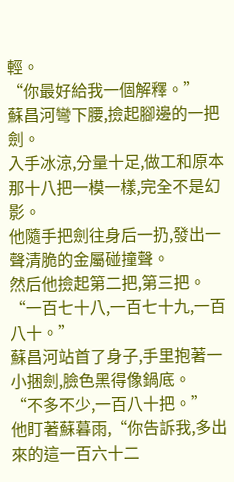輕。
“你最好給我一個解釋。”
蘇昌河彎下腰,撿起腳邊的一把劍。
入手冰涼,分量十足,做工和原本那十八把一模一樣,完全不是幻影。
他隨手把劍往身后一扔,發出一聲清脆的金屬碰撞聲。
然后他撿起第二把,第三把。
“一百七十八,一百七十九,一百八十。”
蘇昌河站首了身子,手里抱著一小捆劍,臉色黑得像鍋底。
“不多不少,一百八十把。”
他盯著蘇暮雨,“你告訴我,多出來的這一百六十二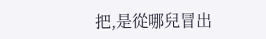把,是從哪兒冒出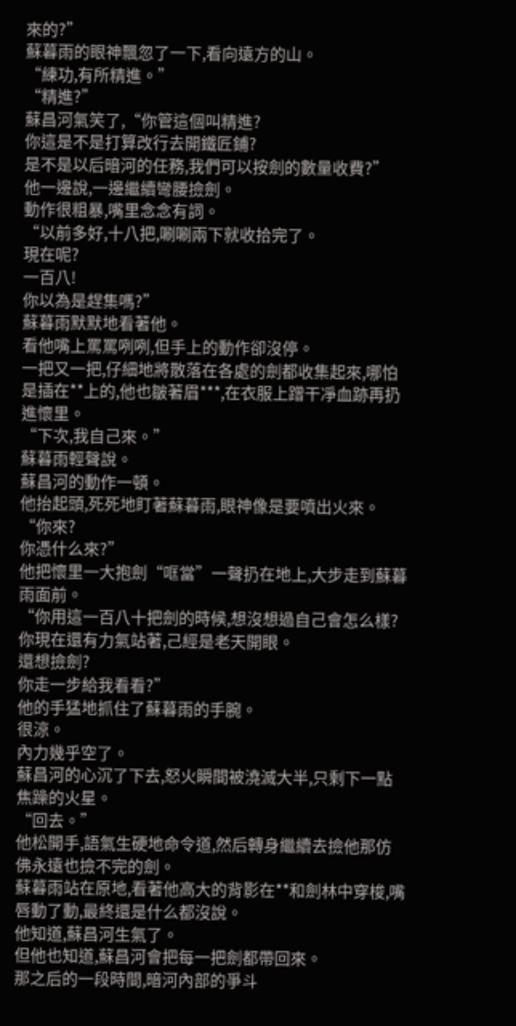來的?”
蘇暮雨的眼神飄忽了一下,看向遠方的山。
“練功,有所精進。”
“精進?”
蘇昌河氣笑了,“你管這個叫精進?
你這是不是打算改行去開鐵匠鋪?
是不是以后暗河的任務,我們可以按劍的數量收費?”
他一邊說,一邊繼續彎腰撿劍。
動作很粗暴,嘴里念念有詞。
“以前多好,十八把,唰唰兩下就收拾完了。
現在呢?
一百八!
你以為是趕集嗎?”
蘇暮雨默默地看著他。
看他嘴上罵罵咧咧,但手上的動作卻沒停。
一把又一把,仔細地將散落在各處的劍都收集起來,哪怕是插在**上的,他也皺著眉***,在衣服上蹭干凈血跡再扔進懷里。
“下次,我自己來。”
蘇暮雨輕聲說。
蘇昌河的動作一頓。
他抬起頭,死死地盯著蘇暮雨,眼神像是要噴出火來。
“你來?
你憑什么來?”
他把懷里一大抱劍“哐當”一聲扔在地上,大步走到蘇暮雨面前。
“你用這一百八十把劍的時候,想沒想過自己會怎么樣?
你現在還有力氣站著,己經是老天開眼。
還想撿劍?
你走一步給我看看?”
他的手猛地抓住了蘇暮雨的手腕。
很涼。
內力幾乎空了。
蘇昌河的心沉了下去,怒火瞬間被澆滅大半,只剩下一點焦躁的火星。
“回去。”
他松開手,語氣生硬地命令道,然后轉身繼續去撿他那仿佛永遠也撿不完的劍。
蘇暮雨站在原地,看著他高大的背影在**和劍林中穿梭,嘴唇動了動,最終還是什么都沒說。
他知道,蘇昌河生氣了。
但他也知道,蘇昌河會把每一把劍都帶回來。
那之后的一段時間,暗河內部的爭斗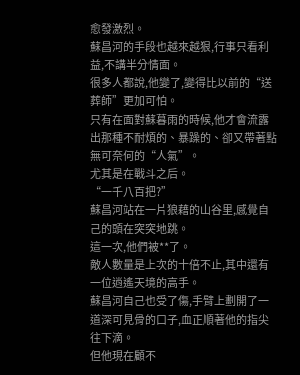愈發激烈。
蘇昌河的手段也越來越狠,行事只看利益,不講半分情面。
很多人都說,他變了,變得比以前的“送葬師”更加可怕。
只有在面對蘇暮雨的時候,他才會流露出那種不耐煩的、暴躁的、卻又帶著點無可奈何的“人氣”。
尤其是在戰斗之后。
“一千八百把?”
蘇昌河站在一片狼藉的山谷里,感覺自己的頭在突突地跳。
這一次,他們被**了。
敵人數量是上次的十倍不止,其中還有一位逍遙天境的高手。
蘇昌河自己也受了傷,手臂上劃開了一道深可見骨的口子,血正順著他的指尖往下滴。
但他現在顧不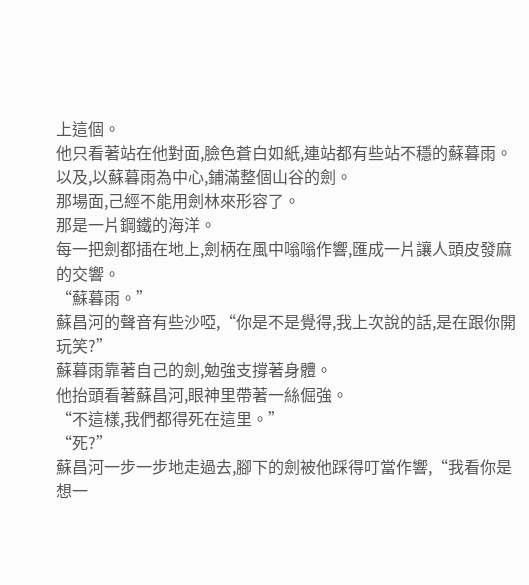上這個。
他只看著站在他對面,臉色蒼白如紙,連站都有些站不穩的蘇暮雨。
以及,以蘇暮雨為中心,鋪滿整個山谷的劍。
那場面,己經不能用劍林來形容了。
那是一片鋼鐵的海洋。
每一把劍都插在地上,劍柄在風中嗡嗡作響,匯成一片讓人頭皮發麻的交響。
“蘇暮雨。”
蘇昌河的聲音有些沙啞,“你是不是覺得,我上次說的話,是在跟你開玩笑?”
蘇暮雨靠著自己的劍,勉強支撐著身體。
他抬頭看著蘇昌河,眼神里帶著一絲倔強。
“不這樣,我們都得死在這里。”
“死?”
蘇昌河一步一步地走過去,腳下的劍被他踩得叮當作響,“我看你是想一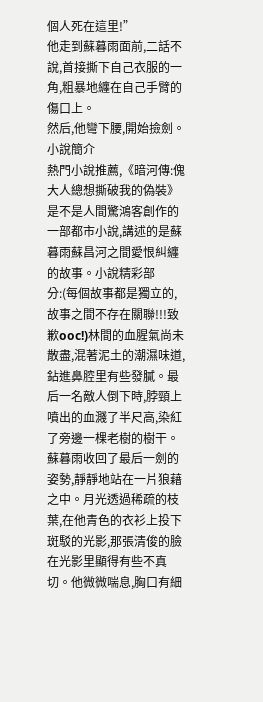個人死在這里!”
他走到蘇暮雨面前,二話不說,首接撕下自己衣服的一角,粗暴地纏在自己手臂的傷口上。
然后,他彎下腰,開始撿劍。
小說簡介
熱門小說推薦,《暗河傳:傀大人總想撕破我的偽裝》是不是人間驚鴻客創作的一部都市小說,講述的是蘇暮雨蘇昌河之間愛恨糾纏的故事。小說精彩部分:(每個故事都是獨立的,故事之間不存在關聯!!!致歉ooc!)林間的血腥氣尚未散盡,混著泥土的潮濕味道,鉆進鼻腔里有些發膩。最后一名敵人倒下時,脖頸上噴出的血濺了半尺高,染紅了旁邊一棵老樹的樹干。蘇暮雨收回了最后一劍的姿勢,靜靜地站在一片狼藉之中。月光透過稀疏的枝葉,在他青色的衣衫上投下斑駁的光影,那張清俊的臉在光影里顯得有些不真切。他微微喘息,胸口有細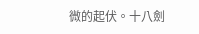微的起伏。十八劍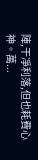陣,干凈利落,但也耗費心神。萬...